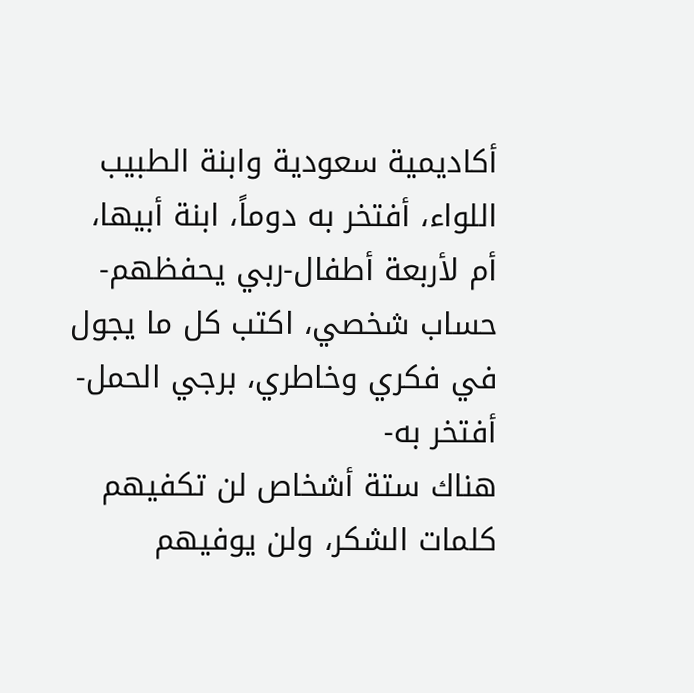أكاديمية سعودية وابنة الطبيب اللواء، أفتخر به دوماً، ابنة أبيها، أم لأربعة أطفال-ربي يحفظهم- حساب شخصي، اكتب كل ما يجول في فكري وخاطري، برجي الحمل-أفتخر به-
هناك ستة أشخاص لن تكفيهم كلمات الشكر، ولن يوفيهم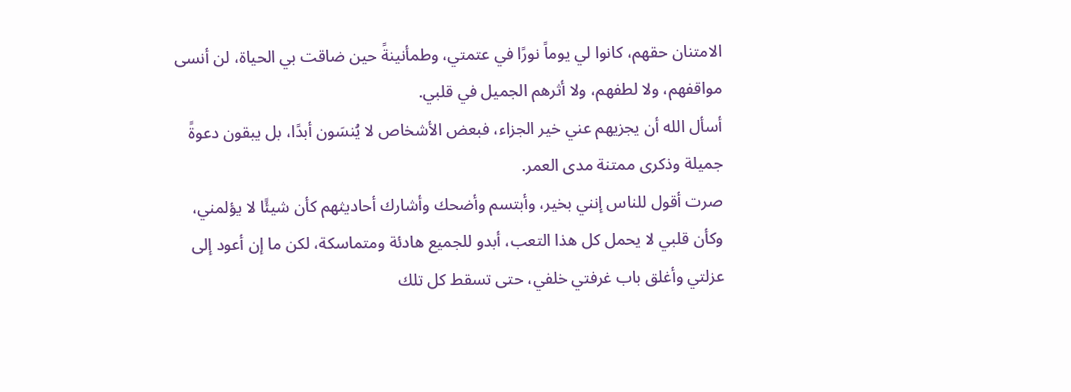الامتنان حقهم، كانوا لي يوماً نورًا في عتمتي، وطمأنينةً حين ضاقت بي الحياة، لن أنسى مواقفهم، ولا لطفهم، ولا أثرهم الجميل في قلبي.
أسأل الله أن يجزيهم عني خير الجزاء، فبعض الأشخاص لا يُنسَون أبدًا، بل يبقون دعوةً جميلة وذكرى ممتنة مدى العمر.
صرت أقول للناس إنني بخير، وأبتسم وأضحك وأشارك أحاديثهم كأن شيئًا لا يؤلمني، وكأن قلبي لا يحمل كل هذا التعب، أبدو للجميع هادئة ومتماسكة، لكن ما إن أعود إلى عزلتي وأغلق باب غرفتي خلفي، حتى تسقط كل تلك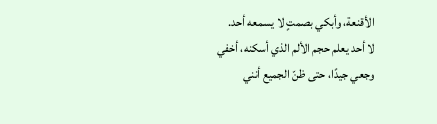الأقنعة، وأبكي بصمتٍ لا يسمعه أحد.
لا أحد يعلم حجم الألم الذي أسكنه، أخفي وجعي جيدًا، حتى ظنّ الجميع أنني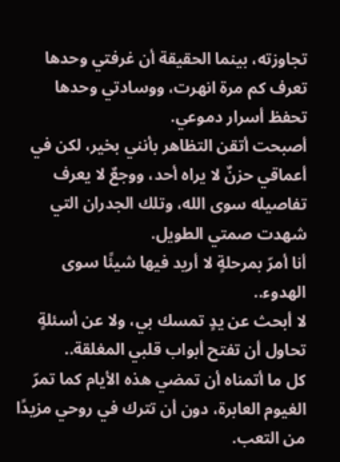تجاوزته، بينما الحقيقة أن غرفتي وحدها تعرف كم مرة انهرت، ووسادتي وحدها تحفظ أسرار دموعي.
أصبحت أتقن التظاهر بأنني بخير، لكن في أعماقي حزنٌ لا يراه أحد، ووجعٌ لا يعرف تفاصيله سوى الله، وتلك الجدران التي شهدت صمتي الطويل.
أنا أمرّ بمرحلةٍ لا أريد فيها شيئًا سوى الهدوء..
لا أبحث عن يدٍ تمسك بي، ولا عن أسئلةٍ تحاول أن تفتح أبواب قلبي المغلقة..
كل ما أتمناه أن تمضي هذه الأيام كما تمرّ الغيوم العابرة، دون أن تترك في روحي مزيدًا من التعب.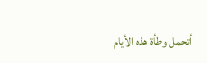أتحمل وطأة هذه الأيام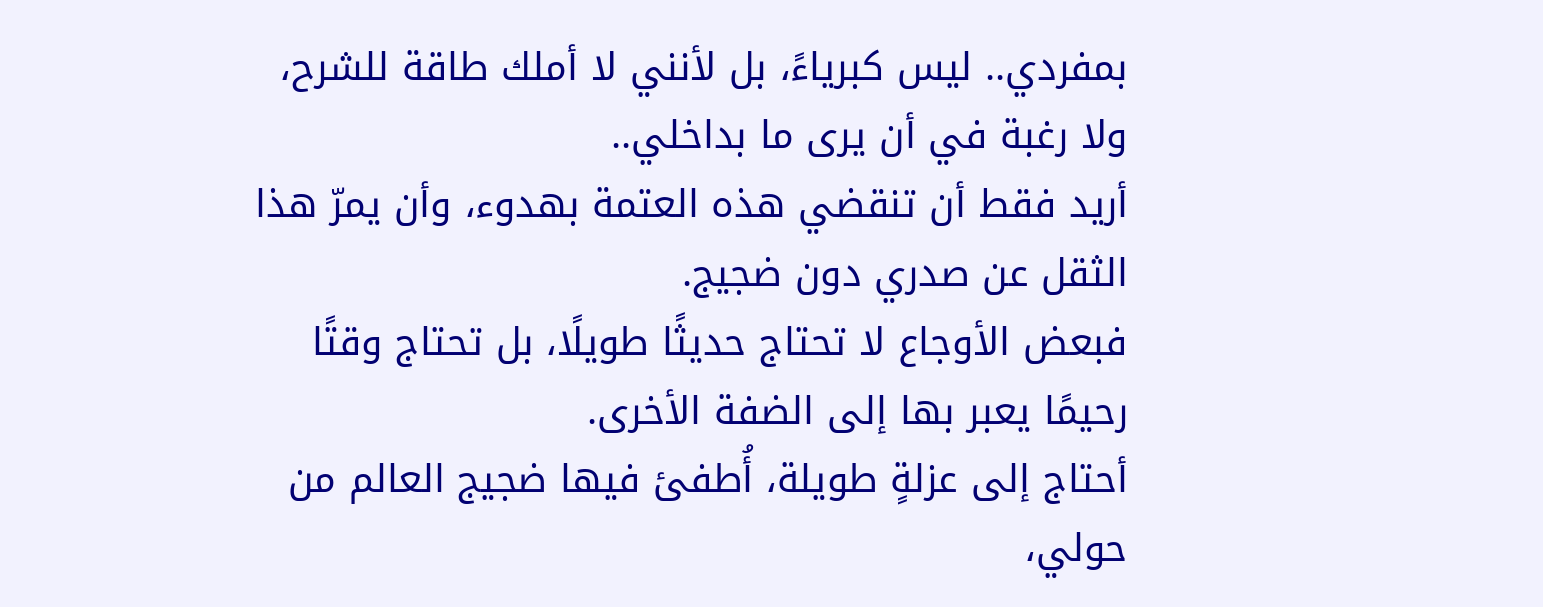بمفردي.. ليس كبرياءً، بل لأنني لا أملك طاقة للشرح، ولا رغبة في أن يرى ما بداخلي..
أريد فقط أن تنقضي هذه العتمة بهدوء، وأن يمرّ هذا الثقل عن صدري دون ضجيج.
فبعض الأوجاع لا تحتاج حديثًا طويلًا، بل تحتاج وقتًا رحيمًا يعبر بها إلى الضفة الأخرى.
أحتاج إلى عزلةٍ طويلة، أُطفئ فيها ضجيج العالم من حولي،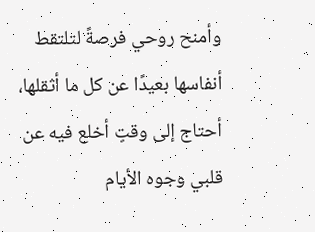وأمنح روحي فرصةً لتلتقط أنفاسها بعيدًا عن كل ما أثقلها، أحتاج إلى وقتٍ أخلع فيه عن قلبي وجوه الأيام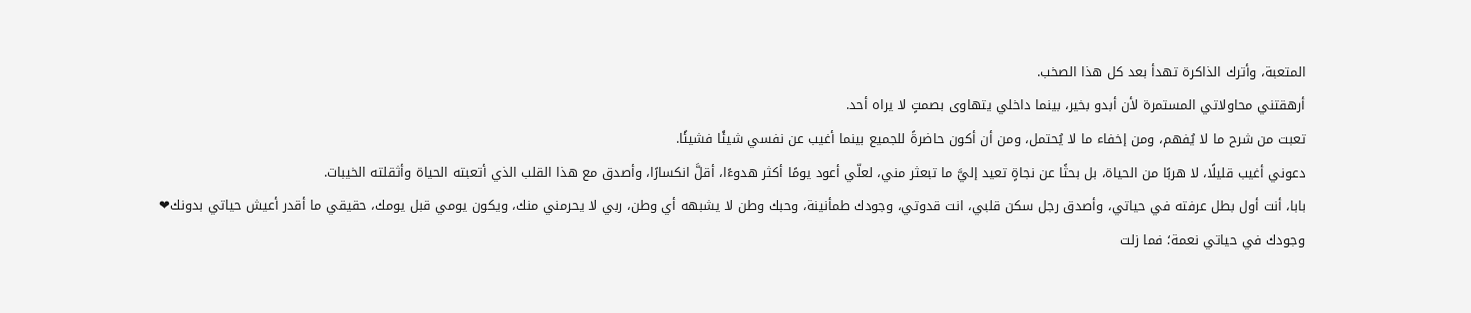المتعبة، وأترك الذاكرة تهدأ بعد كل هذا الصخب.
أرهقتني محاولاتي المستمرة لأن أبدو بخير، بينما داخلي يتهاوى بصمتٍ لا يراه أحد.
تعبت من شرح ما لا يُفهم، ومن إخفاء ما لا يُحتمل، ومن أن أكون حاضرةً للجميع بينما أغيب عن نفسي شيئًا فشيئًا.
دعوني أغيب قليلًا، لا هربًا من الحياة، بل بحثًا عن نجاةٍ تعيد إليَّ ما تبعثر مني، لعلّي أعود يومًا أكثر هدوءًا، أقلَّ انكسارًا، وأصدق مع هذا القلب الذي أتعبته الحياة وأثقلته الخيبات.
بابا، أنت أول بطل عرفته في حياتي، وأصدق رجل سكن قلبي، انت قدوتي، وجودك طمأنينة، وحبك وطن لا يشبهه أي وطن، ربي لا يحرمني منك، ويكون يومي قبل يومك، حقيقي ما أقدر أعيش حياتي بدونك❤
وجودك في حياتي نعمة؛ فما زلت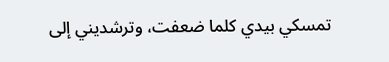تمسكي بيدي كلما ضعفت، وترشديني إلى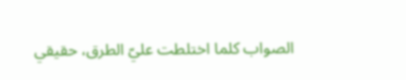الصواب كلما اختلطت عليّ الطرق، حقيقي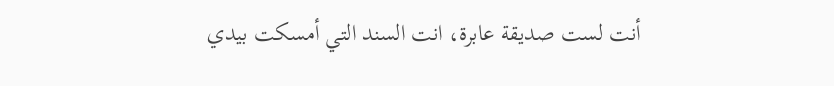أنت لست صديقة عابرة، انت السند التي أمسكت بيدي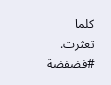كلما تعثرت.
#فضفضة